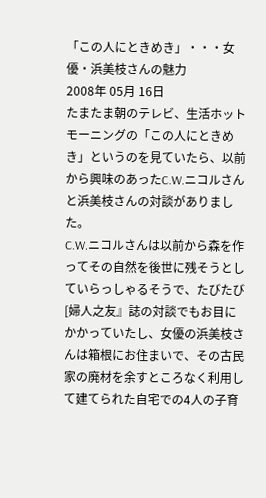「この人にときめき」・・・女優・浜美枝さんの魅力
2008年 05月 16日
たまたま朝のテレビ、生活ホットモーニングの「この人にときめき」というのを見ていたら、以前から興味のあったC.W.ニコルさんと浜美枝さんの対談がありました。
C.W.ニコルさんは以前から森を作ってその自然を後世に残そうとしていらっしゃるそうで、たびたび[婦人之友』誌の対談でもお目にかかっていたし、女優の浜美枝さんは箱根にお住まいで、その古民家の廃材を余すところなく利用して建てられた自宅での4人の子育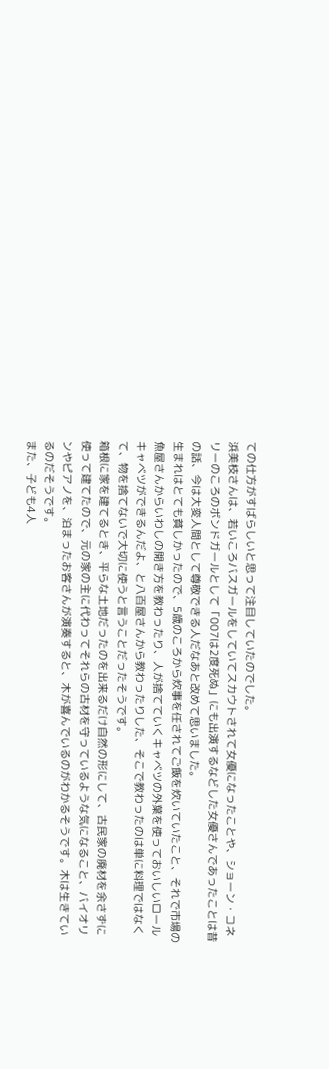ての仕方がすばらしいと思って注目していたのでした。
浜美枝さんは、若いころバスガールをしていてスカウトされて女優になったことや、ショーン・コネリーのころのボンドガールとして「007は2度死ぬ」にも出演するなどした女優さんであったことは昔の話、今は大変人間として尊敬できる人だなあと改めて思いました。
生まれはとても貧しかったので、5歳のころから炊事を任されてご飯を炊いていたこと、それで市場の魚屋さんからいわしの開き方を教わったり、人が捨てていくキャベツの外葉を使っておいしいロールキャベツができるんだよ、と八百屋さんから教わったりした、そこで教わったのは単に料理ではなくて、物を捨てないで大切に使うと言うことだったそうです。
箱根に家を建てるとき、平らな土地だったのを出来るだけ自然の形にして、古民家の廃材を余さずに使って建てたので、元の家の主に代わってそれらの古材を守っているような気になること、バイオリンやピアノを、泊まったお客さんが演奏すると、木が喜んでいるのがわかるそうです。木は生きているのだそうです。
また、子ども4人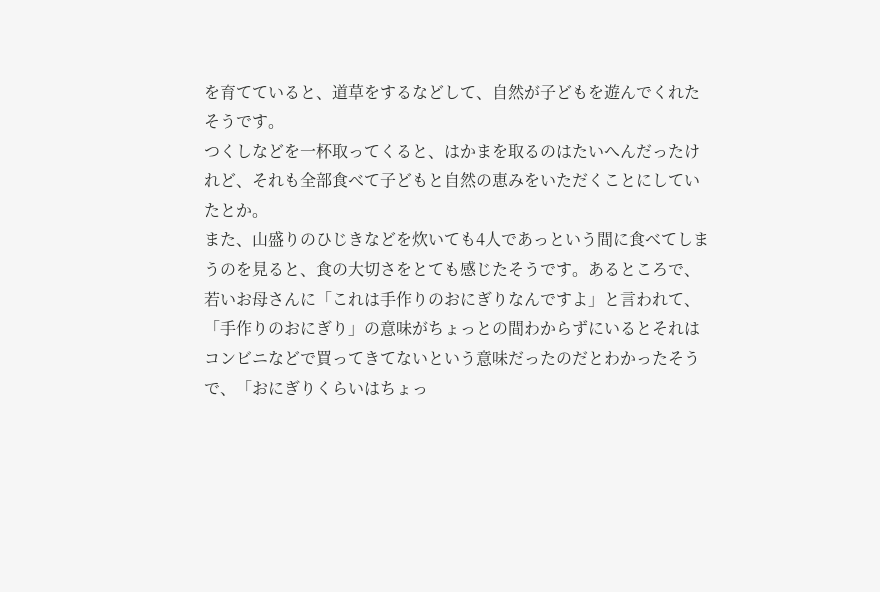を育てていると、道草をするなどして、自然が子どもを遊んでくれたそうです。
つくしなどを一杯取ってくると、はかまを取るのはたいへんだったけれど、それも全部食べて子どもと自然の恵みをいただくことにしていたとか。
また、山盛りのひじきなどを炊いても4人であっという間に食べてしまうのを見ると、食の大切さをとても感じたそうです。あるところで、若いお母さんに「これは手作りのおにぎりなんですよ」と言われて、「手作りのおにぎり」の意味がちょっとの間わからずにいるとそれはコンビニなどで買ってきてないという意味だったのだとわかったそうで、「おにぎりくらいはちょっ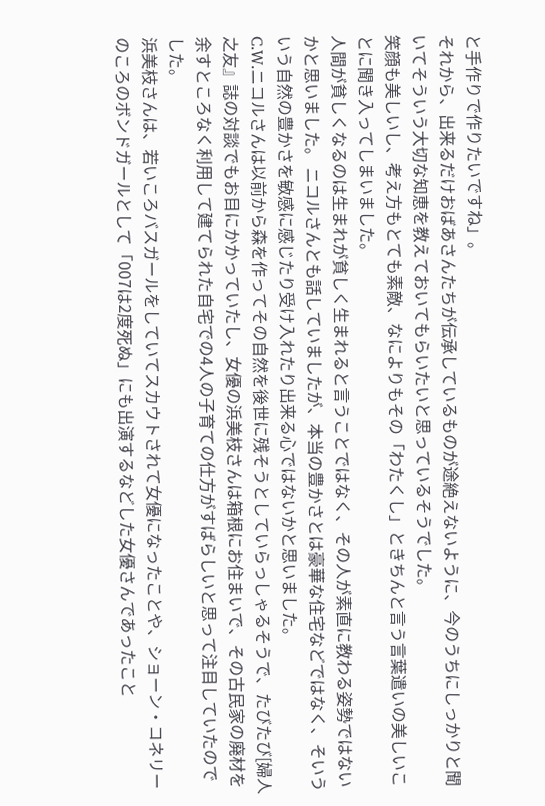と手作りで作りたいですね」。
それから、出来るだけおばあさんたちが伝承しているものが途絶えないように、今のうちにしっかりと聞いてそういう大切な知恵を教えておいてもらいたいと思っているそうでした。
笑顔も美しいし、考え方もとても素敵、なによりもその「わたくし」ときちんと言う言葉遣いの美しいことに聞き入ってしまいました。
人間が貧しくなるのは生まれが貧しく生まれると言うことではなく、その人が素直に教わる姿勢ではないかと思いました。 ニコルさんとも話していましたが、本当の豊かさとは豪華な住宅などではなく、そいういう自然の豊かさを敏感に感じたり受け入れたり出来る心ではないかと思いました。
C.W.ニコルさんは以前から森を作ってその自然を後世に残そうとしていらっしゃるそうで、たびたび[婦人之友』誌の対談でもお目にかかっていたし、女優の浜美枝さんは箱根にお住まいで、その古民家の廃材を余すところなく利用して建てられた自宅での4人の子育ての仕方がすばらしいと思って注目していたのでした。
浜美枝さんは、若いころバスガールをしていてスカウトされて女優になったことや、ショーン・コネリーのころのボンドガールとして「007は2度死ぬ」にも出演するなどした女優さんであったこと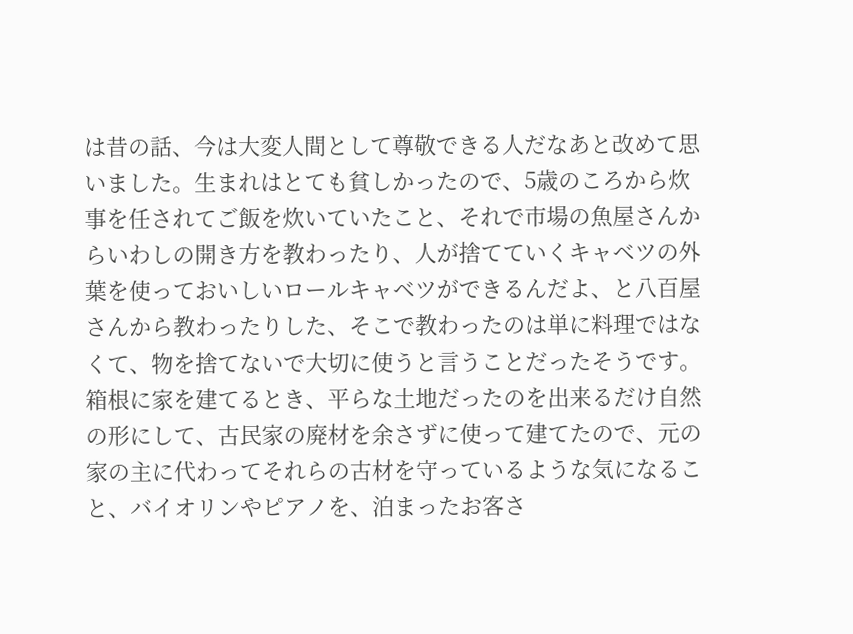は昔の話、今は大変人間として尊敬できる人だなあと改めて思いました。生まれはとても貧しかったので、5歳のころから炊事を任されてご飯を炊いていたこと、それで市場の魚屋さんからいわしの開き方を教わったり、人が捨てていくキャベツの外葉を使っておいしいロールキャベツができるんだよ、と八百屋さんから教わったりした、そこで教わったのは単に料理ではなくて、物を捨てないで大切に使うと言うことだったそうです。
箱根に家を建てるとき、平らな土地だったのを出来るだけ自然の形にして、古民家の廃材を余さずに使って建てたので、元の家の主に代わってそれらの古材を守っているような気になること、バイオリンやピアノを、泊まったお客さ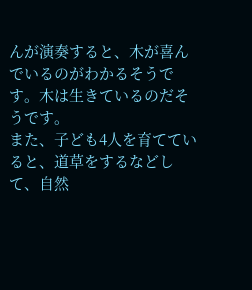んが演奏すると、木が喜んでいるのがわかるそうです。木は生きているのだそうです。
また、子ども4人を育てていると、道草をするなどして、自然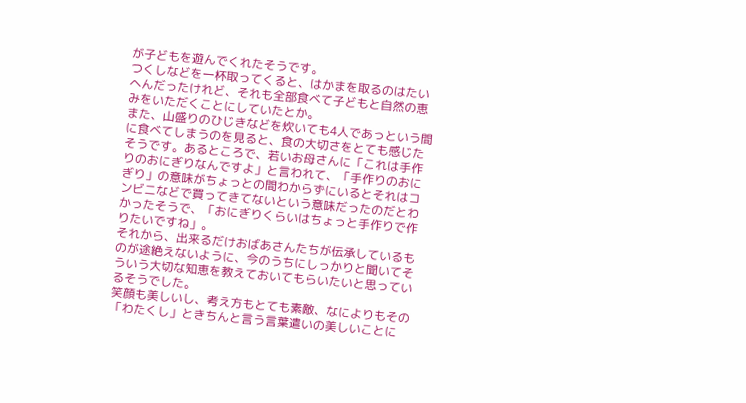が子どもを遊んでくれたそうです。
つくしなどを一杯取ってくると、はかまを取るのはたいへんだったけれど、それも全部食べて子どもと自然の恵みをいただくことにしていたとか。
また、山盛りのひじきなどを炊いても4人であっという間に食べてしまうのを見ると、食の大切さをとても感じたそうです。あるところで、若いお母さんに「これは手作りのおにぎりなんですよ」と言われて、「手作りのおにぎり」の意味がちょっとの間わからずにいるとそれはコンビニなどで買ってきてないという意味だったのだとわかったそうで、「おにぎりくらいはちょっと手作りで作りたいですね」。
それから、出来るだけおばあさんたちが伝承しているものが途絶えないように、今のうちにしっかりと聞いてそういう大切な知恵を教えておいてもらいたいと思っているそうでした。
笑顔も美しいし、考え方もとても素敵、なによりもその「わたくし」ときちんと言う言葉遣いの美しいことに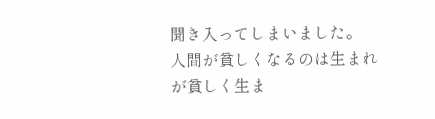聞き入ってしまいました。
人間が貧しくなるのは生まれが貧しく生ま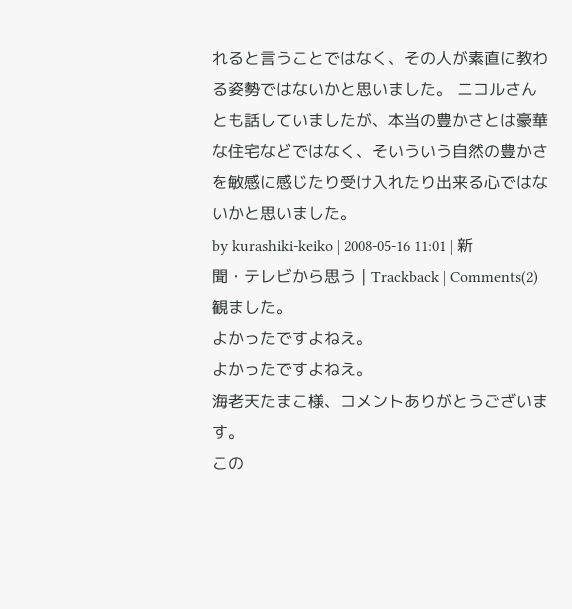れると言うことではなく、その人が素直に教わる姿勢ではないかと思いました。 ニコルさんとも話していましたが、本当の豊かさとは豪華な住宅などではなく、そいういう自然の豊かさを敏感に感じたり受け入れたり出来る心ではないかと思いました。
by kurashiki-keiko | 2008-05-16 11:01 | 新聞・テレビから思う | Trackback | Comments(2)
観ました。
よかったですよねえ。
よかったですよねえ。
海老天たまこ様、コメントありがとうございます。
この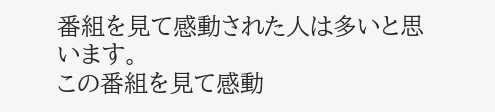番組を見て感動された人は多いと思います。
この番組を見て感動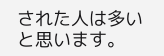された人は多いと思います。